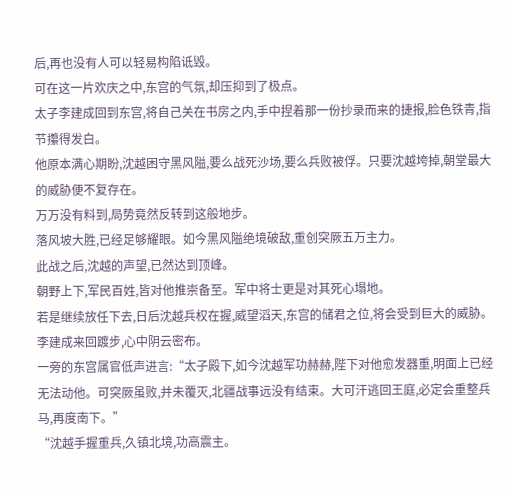后,再也没有人可以轻易构陷诋毁。
可在这一片欢庆之中,东宫的气氛,却压抑到了极点。
太子李建成回到东宫,将自己关在书房之内,手中捏着那一份抄录而来的捷报,脸色铁青,指节攥得发白。
他原本满心期盼,沈越困守黑风隘,要么战死沙场,要么兵败被俘。只要沈越垮掉,朝堂最大的威胁便不复存在。
万万没有料到,局势竟然反转到这般地步。
落风坡大胜,已经足够耀眼。如今黑风隘绝境破敌,重创突厥五万主力。
此战之后,沈越的声望,已然达到顶峰。
朝野上下,军民百姓,皆对他推崇备至。军中将士更是对其死心塌地。
若是继续放任下去,日后沈越兵权在握,威望滔天,东宫的储君之位,将会受到巨大的威胁。
李建成来回踱步,心中阴云密布。
一旁的东宫属官低声进言:“太子殿下,如今沈越军功赫赫,陛下对他愈发器重,明面上已经无法动他。可突厥虽败,并未覆灭,北疆战事远没有结束。大可汗逃回王庭,必定会重整兵马,再度南下。”
“沈越手握重兵,久镇北境,功高震主。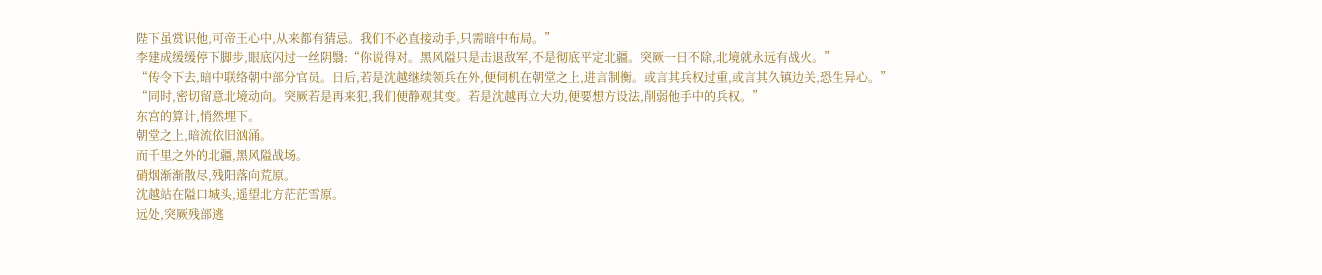陛下虽赏识他,可帝王心中,从来都有猜忌。我们不必直接动手,只需暗中布局。”
李建成缓缓停下脚步,眼底闪过一丝阴翳:“你说得对。黑风隘只是击退敌军,不是彻底平定北疆。突厥一日不除,北境就永远有战火。”
“传令下去,暗中联络朝中部分官员。日后,若是沈越继续领兵在外,便伺机在朝堂之上,进言制衡。或言其兵权过重,或言其久镇边关,恐生异心。”
“同时,密切留意北境动向。突厥若是再来犯,我们便静观其变。若是沈越再立大功,便要想方设法,削弱他手中的兵权。”
东宫的算计,悄然埋下。
朝堂之上,暗流依旧汹涌。
而千里之外的北疆,黑风隘战场。
硝烟渐渐散尽,残阳落向荒原。
沈越站在隘口城头,遥望北方茫茫雪原。
远处,突厥残部逃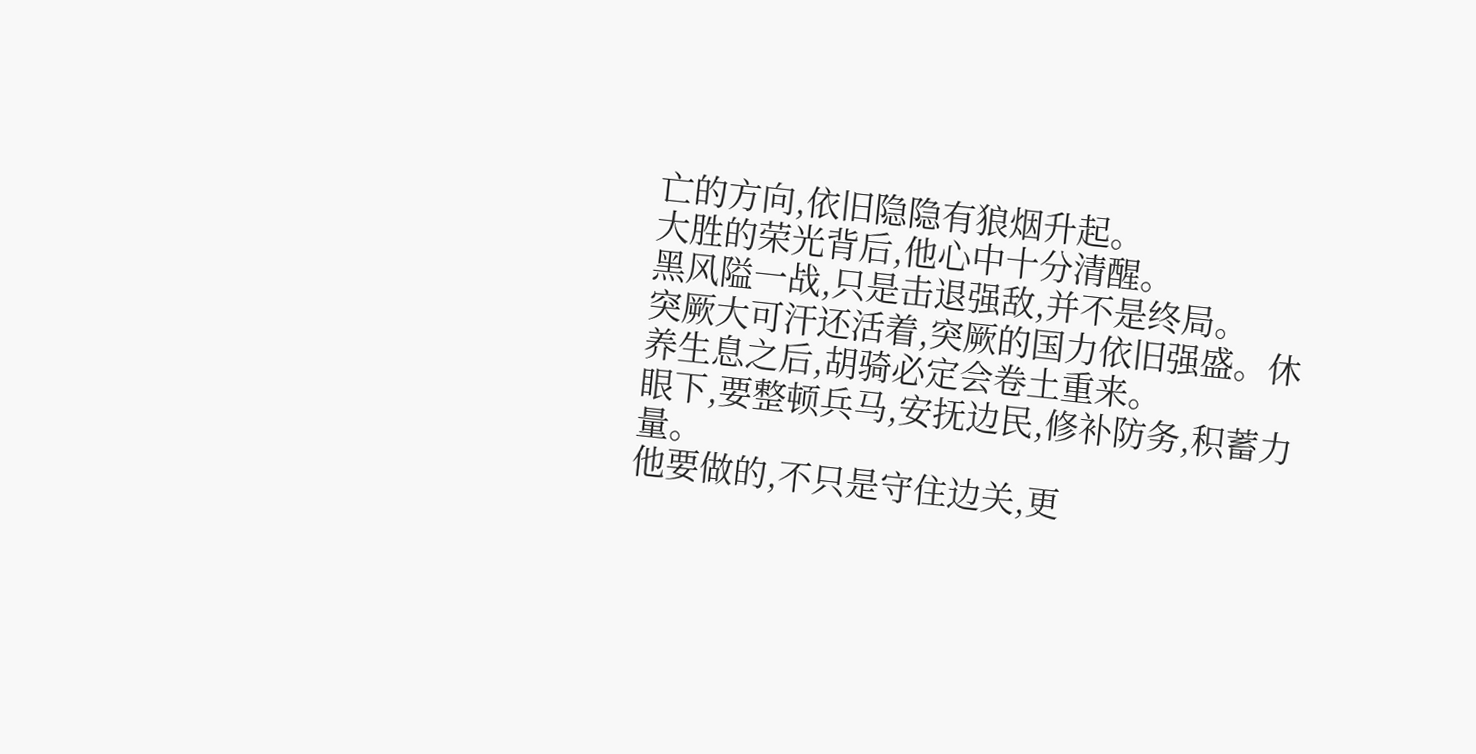亡的方向,依旧隐隐有狼烟升起。
大胜的荣光背后,他心中十分清醒。
黑风隘一战,只是击退强敌,并不是终局。
突厥大可汗还活着,突厥的国力依旧强盛。休养生息之后,胡骑必定会卷土重来。
眼下,要整顿兵马,安抚边民,修补防务,积蓄力量。
他要做的,不只是守住边关,更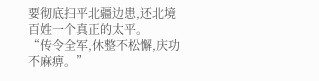要彻底扫平北疆边患,还北境百姓一个真正的太平。
“传令全军,休整不松懈,庆功不麻痹。”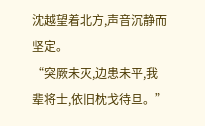沈越望着北方,声音沉静而坚定。
“突厥未灭,边患未平,我辈将士,依旧枕戈待旦。”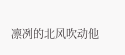凛冽的北风吹动他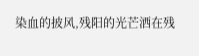染血的披风,残阳的光芒洒在残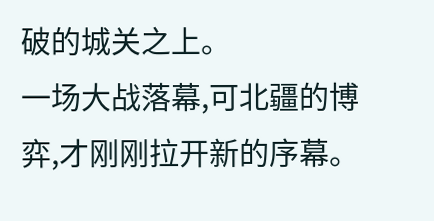破的城关之上。
一场大战落幕,可北疆的博弈,才刚刚拉开新的序幕。